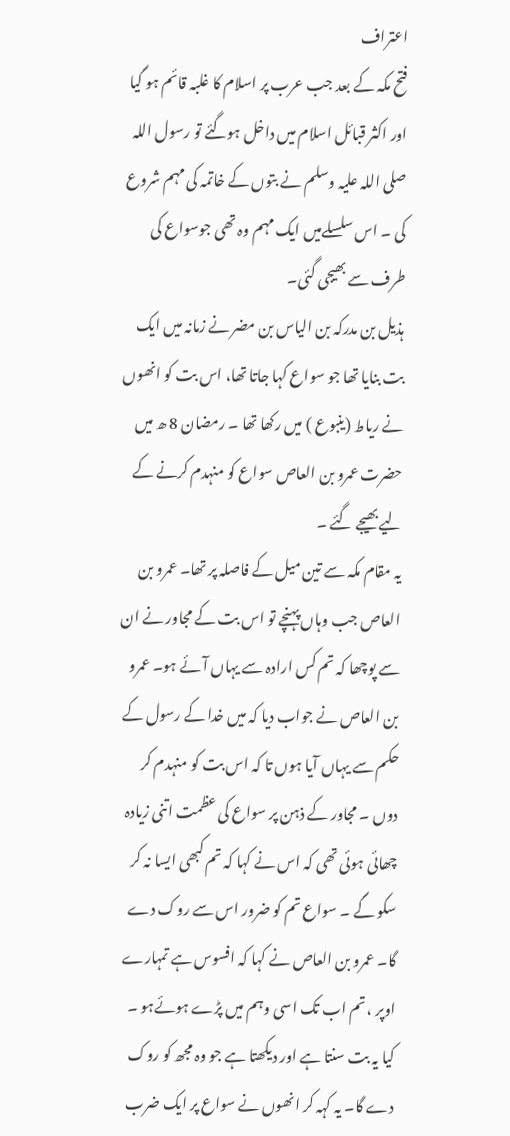اعتراف
فتح مکہ کے بعد جب عرب پر اسلام کا غلبہ قائم ہو گیا اور اکثر قبائل اسلام میں داخل ہوگئے تو رسول اللہ صلی اللہ علیہ وسلم نے بتوں کے خاتمہ کی مہم شروع کی ۔ اس سلسلےمیں ایک مہم وہ تھی جوسواع کی طرف سے بھیجی گئی۔
ہذیل بن مدرکہ بن الیاس بن مضر نے زمانہ میں ایک بت بنایا تھا جو سواع کہا جاتا تھا، اس بت کو انھوں نے ریاط (ینبوع ) میں رکھا تھا ۔ رمضان 8 ھ میں حضرت عمرو بن العاص سواع کو منہدم کرنے کے لیے بھیجے گئے ۔
یہ مقام مکہ سے تین میل کے فاصلہ پر تھا۔ عمرو بن العاص جب وہاں پہنچے تو اس بت کے مجاور نے ان سے پوچھا کہ تم کس ارادہ سے یہاں آئے ہو۔ عمرو بن العاص نے جواب دیا کہ میں خدا کے رسول کے حکم سے یہاں آیا ہوں تا کہ اس بت کو منہدم کر دوں ۔ مجاور کے ذہن پر سواع کی عظمت اتنی زیادہ چھائی ہوئی تھی کہ اس نے کہا کہ تم کبھی ایسا نہ کر سکو گے ۔ سواع تم کو ضرور اس سے روک دے گا۔ عمرو بن العاص نے کہا کہ افسوس ہے تمہارے اوپر ، تم اب تک اسی وہم میں پڑے ہوئےہو ۔ کیا یہ بت سنتا ہے اور دیکھتا ہے جو وہ مجھ کو روک دے گا۔ یہ کہہ کر انھوں نے سواع پر ایک ضرب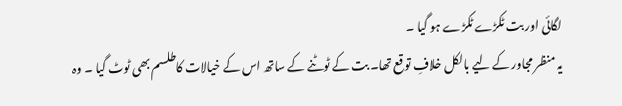لگائی اور بت ٹکڑے ٹکڑے ہو گیا ۔
یہ منظر مجاور کے لیے بالکل خلافِ توقع تھا۔ بت کے ٹوٹنے کے ساتھ اس کے خیالات کاطلسم بھی ٹوٹ گیا ۔ وہ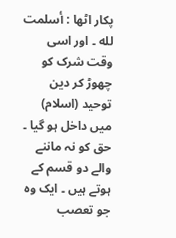پکار اٹھا : أسلمت لله ۔ اور اسی وقت شرک کو چھوڑ کر دین توحید (اسلام) میں داخل ہو گیا ۔
حق کو نہ ماننے والے دو قسم کے ہوتے ہیں ۔ ایک وہ جو تعصب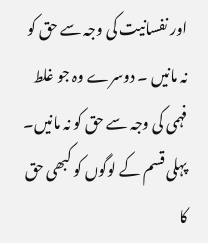اور نفسانیت کی وجہ سے حق کو نہ مانیں ۔ دوسرے وہ جو غلط فہمی کی وجہ سے حق کو نہ مانیں۔ پہلی قسم کے لوگوں کو کبھی حق کا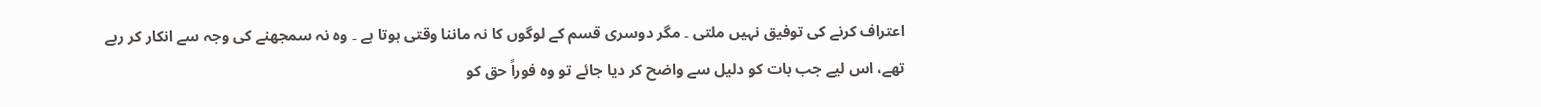اعتراف کرنے کی توفیق نہیں ملتی ۔ مگر دوسری قسم کے لوگوں کا نہ ماننا وقتی ہوتا ہے ۔ وہ نہ سمجھنے کی وجہ سے انکار کر رہے تھے، اس لیے جب بات کو دلیل سے واضح کر دیا جائے تو وہ فوراً حق کو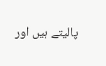پالیتے ہیں اور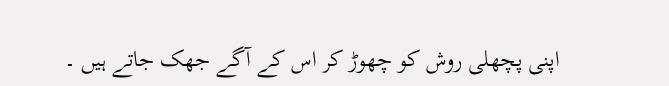اپنی پچھلی روش کو چھوڑ کر اس کے آگے جھک جاتے ہیں ۔